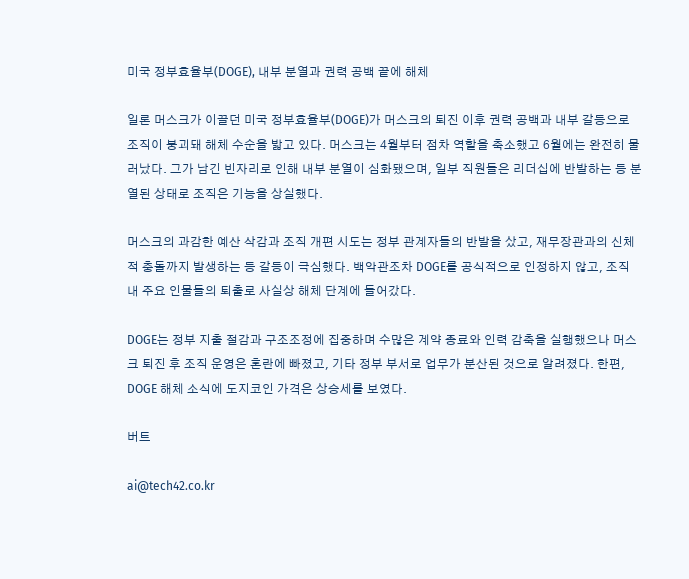미국 정부효율부(DOGE), 내부 분열과 권력 공백 끝에 해체

일론 머스크가 이끌던 미국 정부효율부(DOGE)가 머스크의 퇴진 이후 권력 공백과 내부 갈등으로 조직이 붕괴돼 해체 수순을 밟고 있다. 머스크는 4월부터 점차 역할을 축소했고 6월에는 완전히 물러났다. 그가 남긴 빈자리로 인해 내부 분열이 심화됐으며, 일부 직원들은 리더십에 반발하는 등 분열된 상태로 조직은 기능을 상실했다.

머스크의 과감한 예산 삭감과 조직 개편 시도는 정부 관계자들의 반발을 샀고, 재무장관과의 신체적 충돌까지 발생하는 등 갈등이 극심했다. 백악관조차 DOGE를 공식적으로 인정하지 않고, 조직 내 주요 인물들의 퇴출로 사실상 해체 단계에 들어갔다.

DOGE는 정부 지출 절감과 구조조정에 집중하며 수많은 계약 종료와 인력 감축을 실행했으나 머스크 퇴진 후 조직 운영은 혼란에 빠졌고, 기타 정부 부서로 업무가 분산된 것으로 알려졌다. 한편, DOGE 해체 소식에 도지코인 가격은 상승세를 보였다.

버트

ai@tech42.co.kr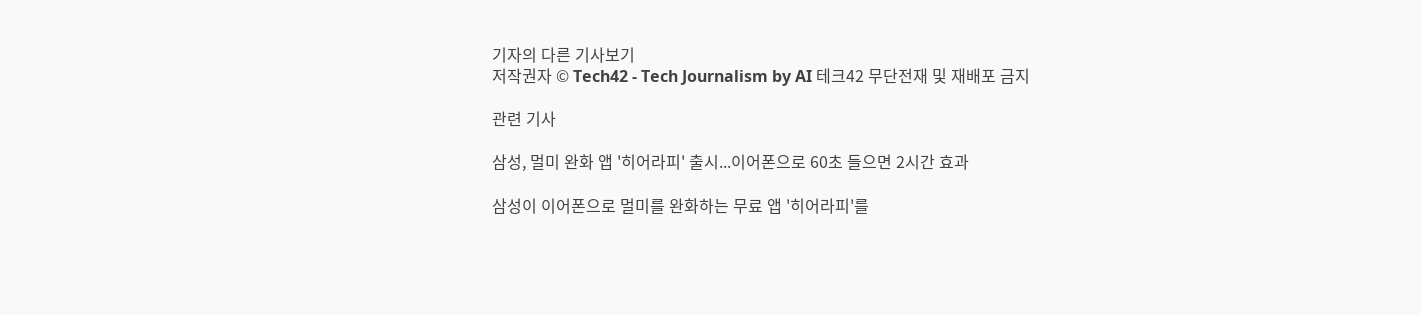기자의 다른 기사보기
저작권자 © Tech42 - Tech Journalism by AI 테크42 무단전재 및 재배포 금지

관련 기사

삼성, 멀미 완화 앱 '히어라피' 출시...이어폰으로 60초 들으면 2시간 효과

삼성이 이어폰으로 멀미를 완화하는 무료 앱 '히어라피'를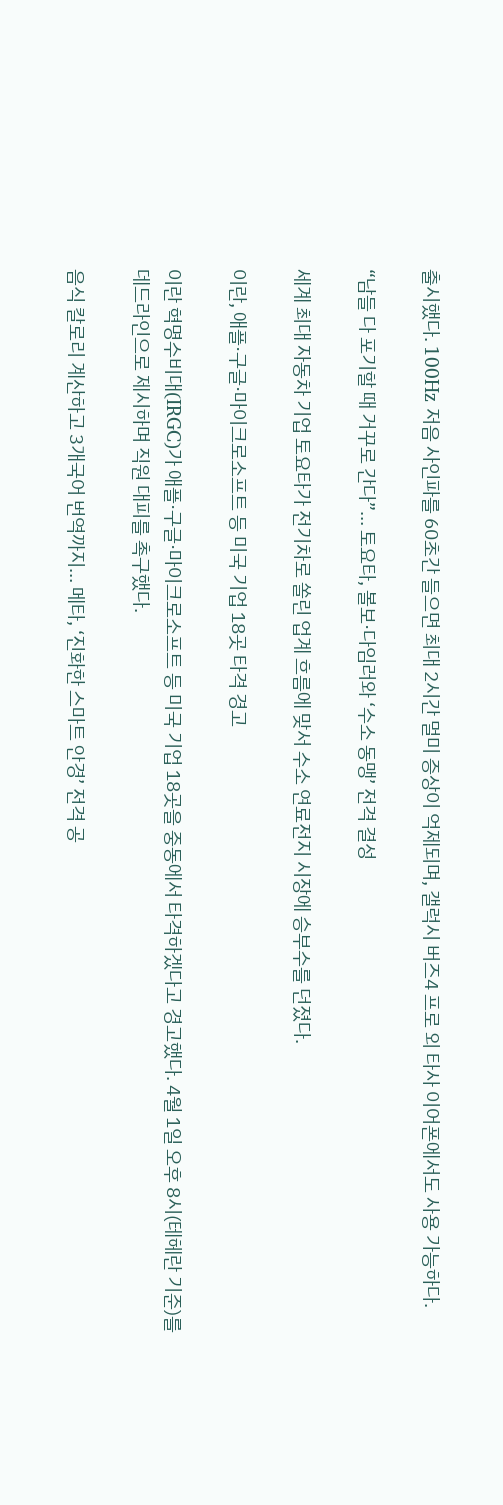출시했다. 100Hz 저음 사인파를 60초간 들으면 최대 2시간 멀미 증상이 억제되며, 갤럭시 버즈4 프로 외 타사 이어폰에서도 사용 가능하다.

“남들 다 포기할 때 거꾸로 간다”… 토요타, 볼보·다임러와 ‘수소 동맹’ 전격 결성

세계 최대 자동차 기업 토요타가 전기차로 쏠린 업계 흐름에 맞서 수소 연료전지 시장에 승부수를 던졌다.

이란, 애플·구글·마이크로소프트 등 미국 기업 18곳 타격 경고

이란 혁명수비대(IRGC)가 애플·구글·마이크로소프트 등 미국 기업 18곳을 중동에서 타격하겠다고 경고했다. 4월 1일 오후 8시(테헤란 기준)를 데드라인으로 제시하며 직원 대피를 촉구했다.

음식 칼로리 계산하고 3개국어 번역까지… 메타, ‘진화한 스마트 안경’ 전격 공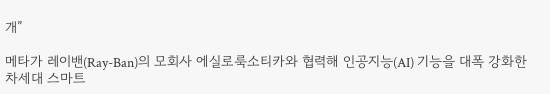개”

메타가 레이밴(Ray-Ban)의 모회사 에실로룩소티카와 협력해 인공지능(AI) 기능을 대폭 강화한 차세대 스마트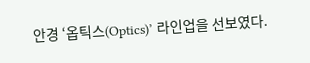안경 ‘옵틱스(Optics)’ 라인업을 선보였다.